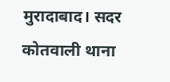मुरादाबाद। सदर कोतवाली थाना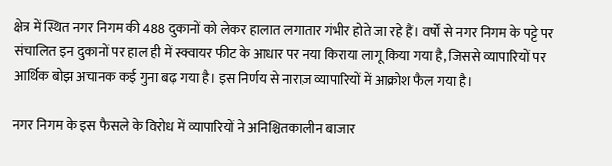क्षेत्र में स्थित नगर निगम की 488 दुकानों को लेकर हालात लगातार गंभीर होते जा रहे हैं। वर्षों से नगर निगम के पट्टे पर संचालित इन दुकानों पर हाल ही में स्क्वायर फीट के आधार पर नया किराया लागू किया गया है, जिससे व्यापारियों पर आर्थिक बोझ अचानक कई गुना बढ़ गया है। इस निर्णय से नाराज़ व्यापारियों में आक्रोश फैल गया है।

नगर निगम के इस फैसले के विरोध में व्यापारियों ने अनिश्चितकालीन बाजार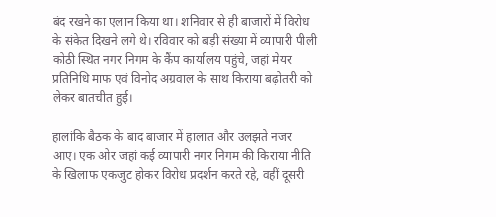बंद रखने का एलान किया था। शनिवार से ही बाजारों में विरोध के संकेत दिखने लगे थे। रविवार को बड़ी संख्या में व्यापारी पीली कोठी स्थित नगर निगम के कैंप कार्यालय पहुंचे, जहां मेयर प्रतिनिधि माफ एवं विनोद अग्रवाल के साथ किराया बढ़ोतरी को लेकर बातचीत हुई।

हालांकि बैठक के बाद बाजार में हालात और उलझते नजर आए। एक ओर जहां कई व्यापारी नगर निगम की किराया नीति के खिलाफ एकजुट होकर विरोध प्रदर्शन करते रहे, वहीं दूसरी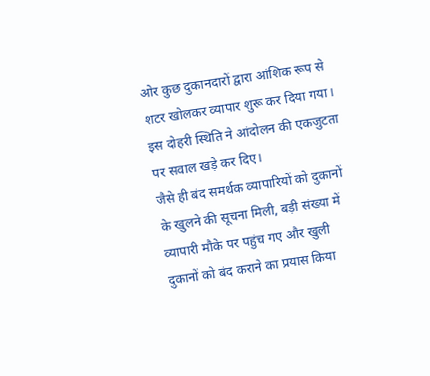ओर कुछ दुकानदारों द्वारा आंशिक रूप से शटर खोलकर व्यापार शुरू कर दिया गया। इस दोहरी स्थिति ने आंदोलन की एकजुटता पर सवाल खड़े कर दिए।
जैसे ही बंद समर्थक व्यापारियों को दुकानों के खुलने की सूचना मिली, बड़ी संख्या में व्यापारी मौके पर पहुंच गए और खुली दुकानों को बंद कराने का प्रयास किया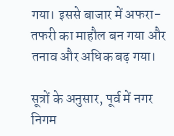गया। इससे बाजार में अफरा-तफरी का माहौल बन गया और तनाव और अधिक बढ़ गया।

सूत्रों के अनुसार, पूर्व में नगर निगम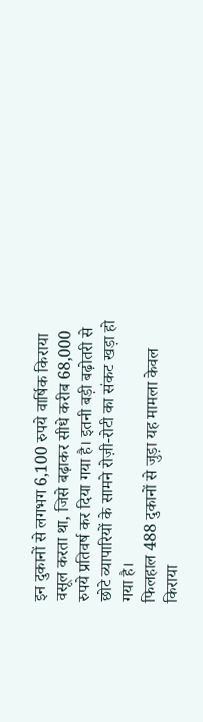इन दुकानों से लगभग 6,100 रुपये वार्षिक किराया वसूल करता था, जिसे बढ़ाकर सीधे करीब 68,000 रुपये प्रतिवर्ष कर दिया गया है। इतनी बड़ी बढ़ोतरी से छोटे व्यापारियों के सामने रोज़ी-रोटी का संकट खड़ा हो गया है।
फिलहाल 488 दुकानों से जुड़ा यह मामला केवल किराया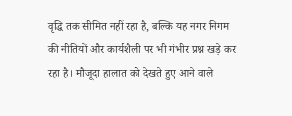वृद्धि तक सीमित नहीं रहा है, बल्कि यह नगर निगम की नीतियों और कार्यशैली पर भी गंभीर प्रश्न खड़े कर रहा है। मौजूदा हालात को देखते हुए आने वाले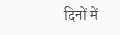दिनों में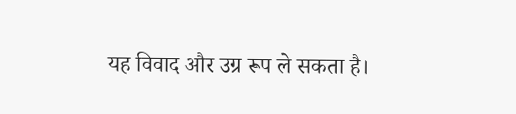यह विवाद और उग्र रूप ले सकता है।